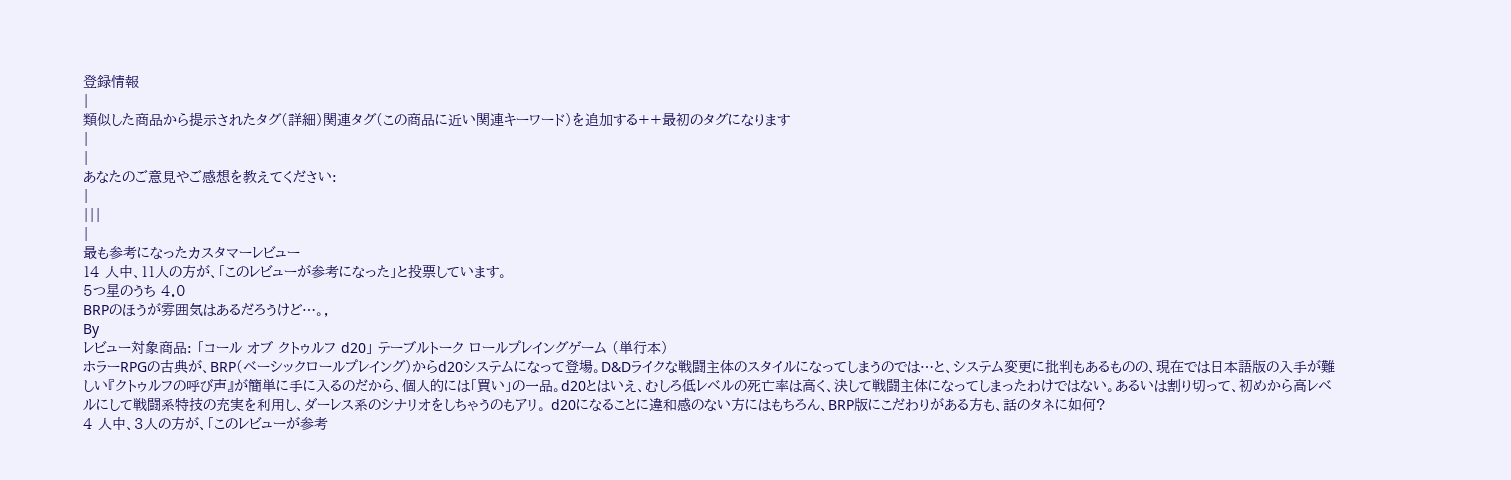登録情報
|
類似した商品から提示されたタグ(詳細)関連タグ(この商品に近い関連キーワード)を追加する++最初のタグになります
|
|
あなたのご意見やご感想を教えてください:
|
|||
|
最も参考になったカスタマーレビュー
14 人中、11人の方が、「このレビューが参考になった」と投票しています。
5つ星のうち 4.0
BRPのほうが雰囲気はあるだろうけど…。,
By
レビュー対象商品: 「コール オブ クトゥルフ d20」 テーブルトーク ロールプレイングゲーム (単行本)
ホラーRPGの古典が、BRP(ベーシックロールプレイング)からd20システムになって登場。D&Dライクな戦闘主体のスタイルになってしまうのでは…と、システム変更に批判もあるものの、現在では日本語版の入手が難しい『クトゥルフの呼び声』が簡単に手に入るのだから、個人的には「買い」の一品。d20とはいえ、むしろ低レベルの死亡率は高く、決して戦闘主体になってしまったわけではない。あるいは割り切って、初めから高レベルにして戦闘系特技の充実を利用し、ダーレス系のシナリオをしちゃうのもアリ。 d20になることに違和感のない方にはもちろん、BRP版にこだわりがある方も、話のタネに如何?
4 人中、3人の方が、「このレビューが参考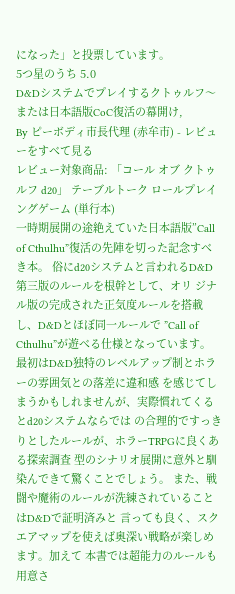になった」と投票しています。
5つ星のうち 5.0
D&Dシステムでプレイするクトゥルフ〜または日本語版CoC復活の幕開け,
By ピーボディ市長代理 (赤牟市) - レビューをすべて見る
レビュー対象商品: 「コール オブ クトゥルフ d20」 テーブルトーク ロールプレイングゲーム (単行本)
一時期展開の途絶えていた日本語版”Call of Cthulhu”復活の先陣を切った記念すべき本。 俗にd20システムと言われるD&D第三版のルールを根幹として、オリ ジナル版の完成された正気度ルールを搭載し、D&Dとほぼ同一ルールで ”Call of Cthulhu”が遊べる仕様となっています。 最初はD&D独特のレベルアップ制とホラーの雰囲気との落差に違和感 を感じてしまうかもしれませんが、実際慣れてくるとd20システムならでは の合理的ですっきりとしたルールが、ホラーTRPGに良くある探索調査 型のシナリオ展開に意外と馴染んできて驚くことでしょう。 また、戦闘や魔術のルールが洗練されていることはD&Dで証明済みと 言っても良く、スクエアマップを使えば奥深い戦略が楽しめます。加えて 本書では超能力のルールも用意さ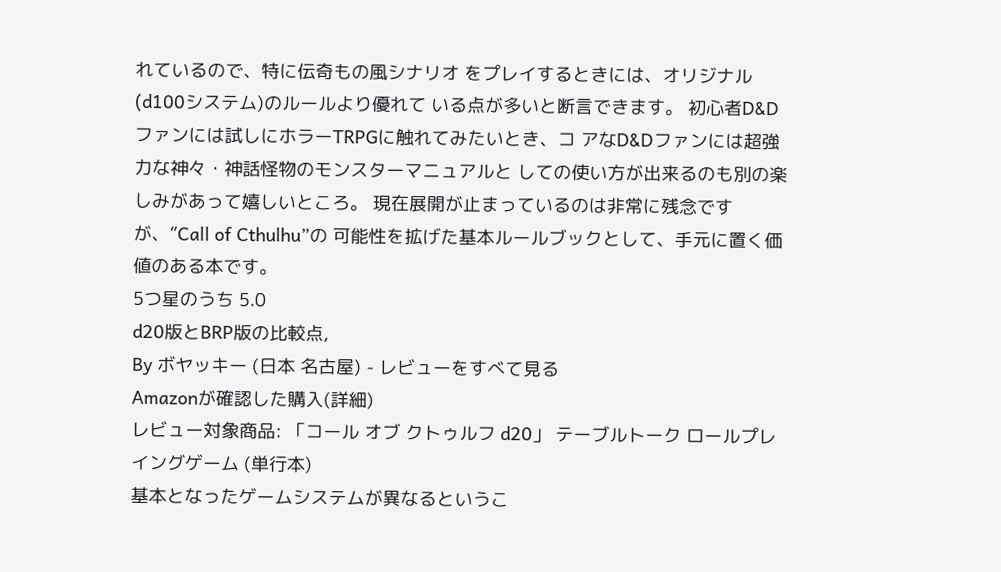れているので、特に伝奇もの風シナリオ をプレイするときには、オリジナル(d100システム)のルールより優れて いる点が多いと断言できます。 初心者D&Dファンには試しにホラーTRPGに触れてみたいとき、コ アなD&Dファンには超強力な神々・神話怪物のモンスターマニュアルと しての使い方が出来るのも別の楽しみがあって嬉しいところ。 現在展開が止まっているのは非常に残念ですが、”Call of Cthulhu”の 可能性を拡げた基本ルールブックとして、手元に置く価値のある本です。
5つ星のうち 5.0
d20版とBRP版の比較点,
By ボヤッキー (日本 名古屋) - レビューをすべて見る
Amazonが確認した購入(詳細)
レビュー対象商品: 「コール オブ クトゥルフ d20」 テーブルトーク ロールプレイングゲーム (単行本)
基本となったゲームシステムが異なるというこ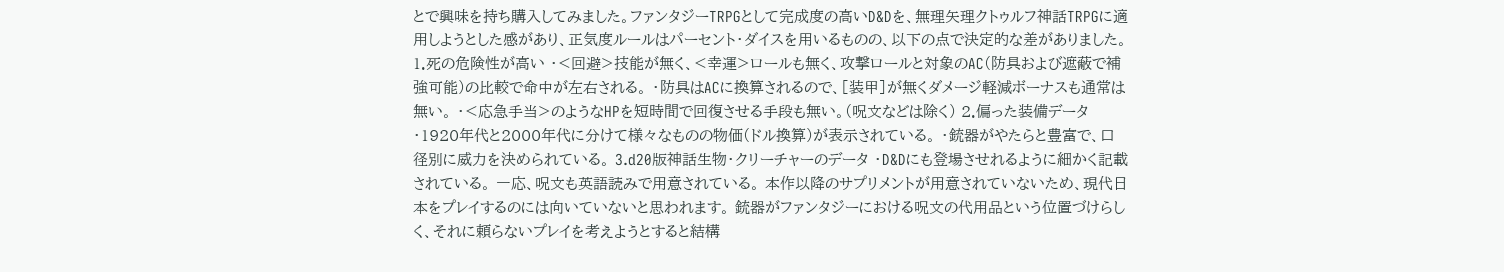とで興味を持ち購入してみました。ファンタジーTRPGとして完成度の高いD&Dを、無理矢理クトゥルフ神話TRPGに適用しようとした感があり、正気度ルールはパーセント・ダイスを用いるものの、以下の点で決定的な差がありました。 1.死の危険性が高い ・<回避>技能が無く、<幸運>ロールも無く、攻撃ロールと対象のAC(防具および遮蔽で補強可能)の比較で命中が左右される。 ・防具はACに換算されるので、[装甲]が無くダメージ軽減ボーナスも通常は無い。 ・<応急手当>のようなHPを短時間で回復させる手段も無い。(呪文などは除く) 2.偏った装備データ ・1920年代と2000年代に分けて様々なものの物価(ドル換算)が表示されている。 ・銃器がやたらと豊富で、口径別に威力を決められている。 3.d20版神話生物・クリーチャーのデータ ・D&Dにも登場させれるように細かく記載されている。 一応、呪文も英語読みで用意されている。 本作以降のサプリメントが用意されていないため、現代日本をプレイするのには向いていないと思われます。 銃器がファンタジーにおける呪文の代用品という位置づけらしく、それに頼らないプレイを考えようとすると結構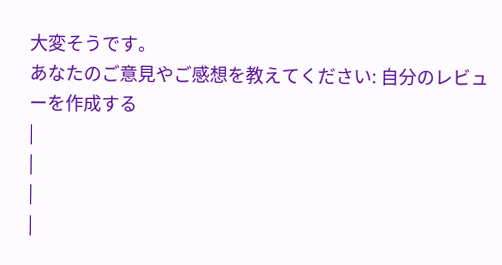大変そうです。
あなたのご意見やご感想を教えてください: 自分のレビューを作成する
|
|
|
|